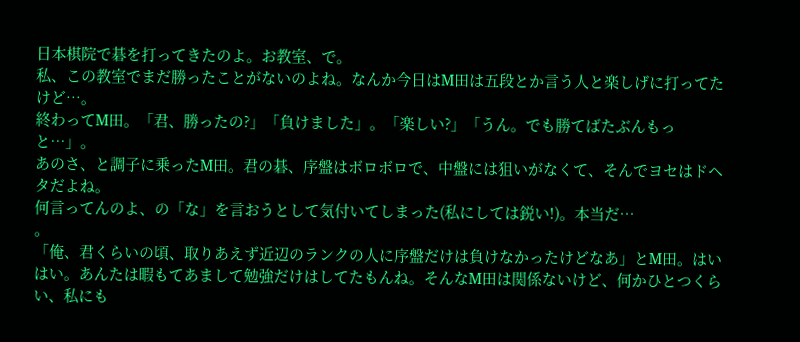日本棋院で碁を打ってきたのよ。お教室、で。
私、この教室でまだ勝ったことがないのよね。なんか今日はM田は五段とか言う人と楽しげに打ってたけど…。
終わってM田。「君、勝ったの?」「負けました」。「楽しい?」「うん。でも勝てばたぶんもっと…」。
あのさ、と調子に乗ったM田。君の碁、序盤はボロボロで、中盤には狙いがなくて、そんでヨセはドヘタだよね。
何言ってんのよ、の「な」を言おうとして気付いてしまった(私にしては鋭い!)。本当だ…
。
「俺、君くらいの頃、取りあえず近辺のランクの人に序盤だけは負けなかったけどなあ」とM田。はいはい。あんたは暇もてあまして勉強だけはしてたもんね。そんなM田は関係ないけど、何かひとつくらい、私にも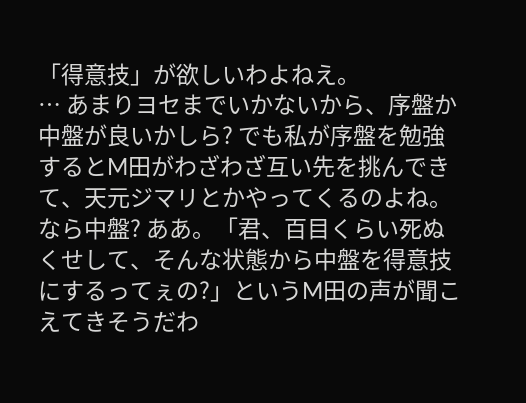「得意技」が欲しいわよねえ。
… あまりヨセまでいかないから、序盤か中盤が良いかしら? でも私が序盤を勉強するとM田がわざわざ互い先を挑んできて、天元ジマリとかやってくるのよね。なら中盤? ああ。「君、百目くらい死ぬくせして、そんな状態から中盤を得意技にするってぇの?」というM田の声が聞こえてきそうだわ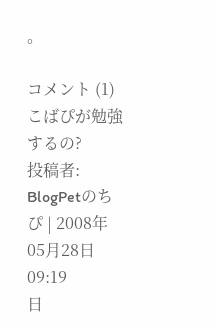。

コメント (1)
こばぴが勉強するの?
投稿者: BlogPetのちぴ | 2008年05月28日 09:19
日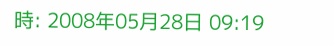時: 2008年05月28日 09:19